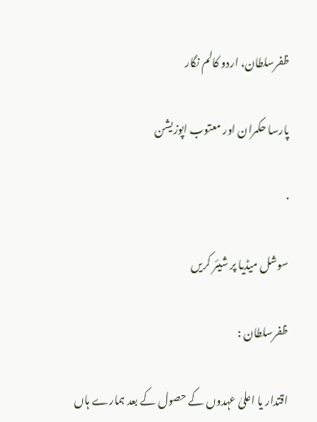ظفرسلطان، اردو کالم نگار

پارسا حکمران اور معتوب اپوزیشن

·

سوشل میڈیا پر شیئر کریں

ظفرسلطان :

اقتدار یا اعلیٰ عہدوں کے حصول کے بعد ہمارے ہاں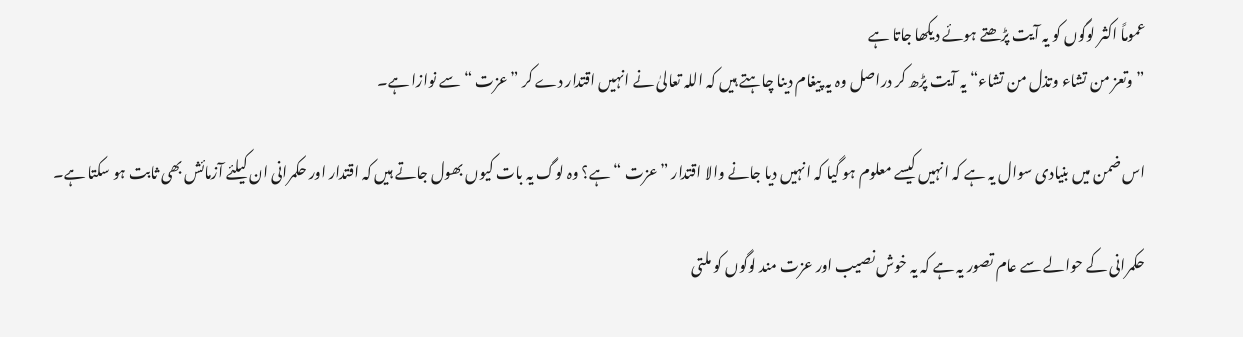عموماً اکثر لوگوں کو یہ آیت پڑھتے ہوئے دیکھا جاتا ہے
” وتعز من تشاء وتذل من تشاء“ یہ آیت پڑھ کر دراصل وہ یہ پیغام دینا چاہتے ہیں کہ اللہ تعالیٰ نے انہیں اقتدار دے کر ” عزت “ سے نوازا ہے۔

اس ضمن میں بنیادی سوال یہ ہے کہ انہیں کیسے معلوم ہو گیا کہ انہیں دیا جانے والا اقتدار ” عزت “ ہے؟ وہ لوگ یہ بات کیوں بھول جاتے ہیں کہ اقتدار اور حکمرانی ان کیلئے آزمائش بھی ثابت ہو سکتا ہے۔

حکمرانی کے حوالے سے عام تصور یہ ہے کہ یہ خوش نصیب اور عزت مند لوگوں کو ملتی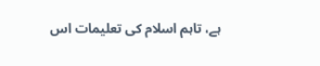ہے، تاہم اسلام کی تعلیمات اس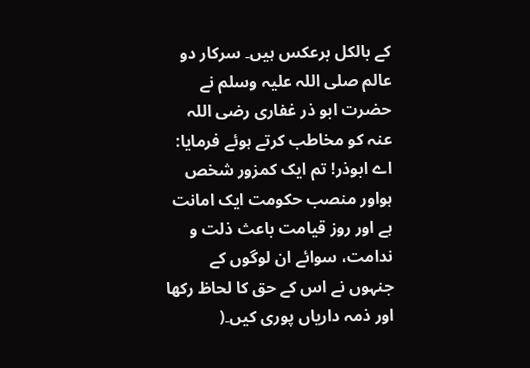کے بالکل برعکس ہیں۔ سرکار دو عالم صلی اللہ علیہ وسلم نے حضرت ابو ذر غفاری رضی اللہ عنہ کو مخاطب کرتے ہوئے فرمایا:
اے ابوذر! تم ایک کمزور شخص ہواور منصب حکومت ایک امانت ہے اور روز قیامت باعث ذلت و ندامت، سوائے ان لوگوں کے جنہوں نے اس کے حق کا لحاظ رکھا اور ذمہ داریاں پوری کیں۔(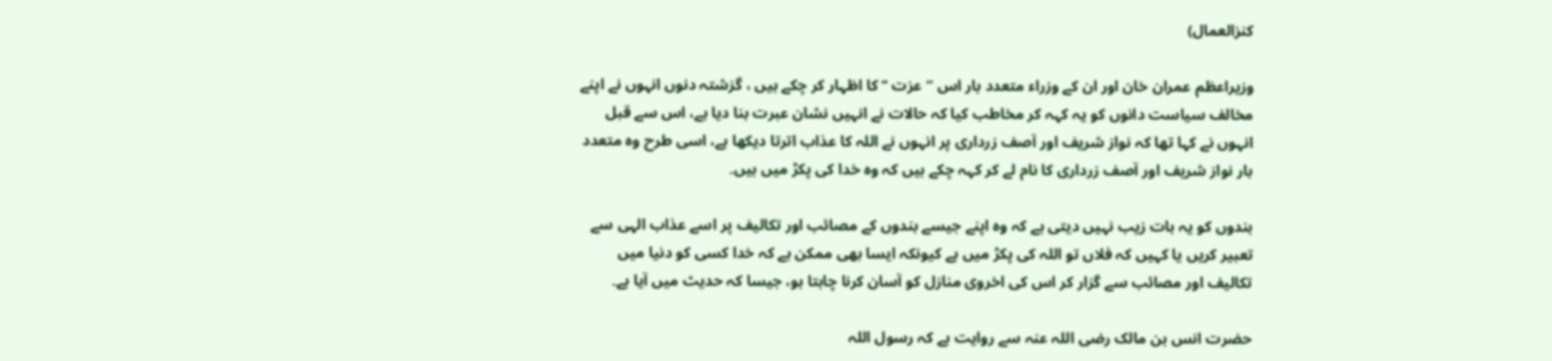کنزالعمال)

وزیراعظم عمران خان اور ان کے وزراء متعدد بار اس ” عزت ‘‘ کا اظہار کر چکے ہیں ، گزشتہ دنوں انہوں نے اپنے مخالف سیاست دانوں کو یہ کہہ کر مخاطب کیا کہ حالات نے انہیں نشان عبرت بنا دیا ہے، اس سے قبل انہوں نے کہا تھا کہ نواز شریف اور آصف زرداری پر انہوں نے اللہ کا عذاب اترتا دیکھا ہے، اسی طرح وہ متعدد بار نواز شریف اور آصف زرداری کا نام لے کر کہہ چکے ہیں کہ وہ خدا کی پکڑ میں ہیں۔

بندوں کو یہ بات زیب نہیں دیتی ہے کہ وہ اپنے جیسے بندوں کے مصائب اور تکالیف پر اسے عذاب الہی سے تعبیر کریں یا کہیں کہ فلاں تو اللہ کی پکڑ میں ہے کیونکہ ایسا بھی ممکن ہے کہ خدا کسی کو دنیا میں تکالیف اور مصائب سے گزار کر اس کی اخروی منازل کو آسان کرنا چاہتا ہو، جیسا کہ حدیث میں آیا ہے۔

حضرت انس بن مالک رضی اللہ عنہ سے روایت ہے کہ رسول اللہ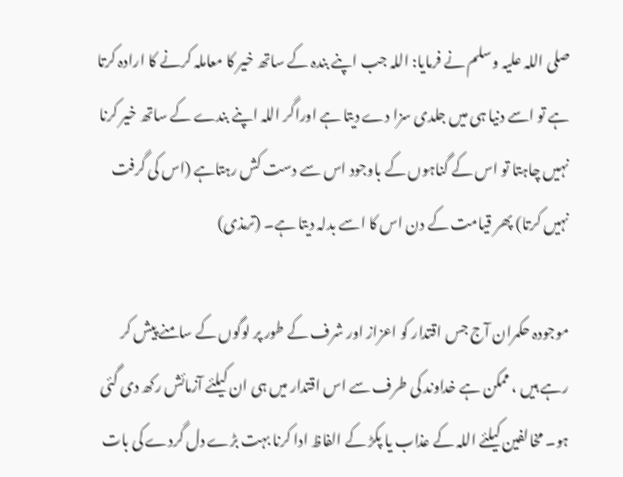صلی اللہ علیہ وسلم نے فرمایا: اللہ جب اپنے بندہ کے ساتھ خیر کا معاملہ کرنے کا ارادہ کرتا ہے تو اسے دنیا ہی میں جلدی سزا دے دیتا ہے اوراگر اللہ اپنے بندے کے ساتھ خیر کرنا نہیں چاہتا تو اس کے گناہوں کے باوجود اس سے دست کش رہتاہے (اس کی گرفت نہیں کرتا) پھر قیامت کے دن اس کا اسے بدلہ دیتا ہے۔ (ترمذی)

موجودہ حکمران آج جس اقتدار کو اعزاز اور شرف کے طور پر لوگوں کے سامنے پیش کر رہے ہیں ، ممکن ہے خداوند کی طرف سے اس اقتدار میں ہی ان کیلئے آزمائش رکھ دی گئی ہو۔ مخالفین کیلئے اللہ کے عذاب یا پکڑ کے الفاظ ادا کرنا بہت بڑے دل گردے کی بات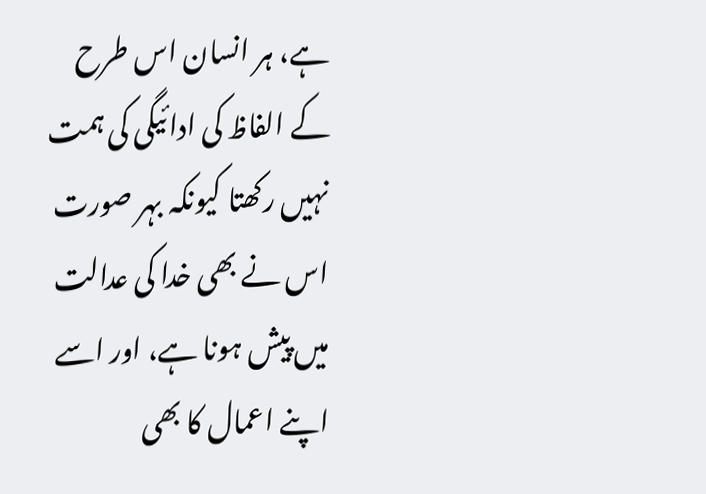ہے، ہر انسان اس طرح کے الفاظ کی ادائیگی کی ہمت نہیں رکھتا کیونکہ بہر صورت اس نے بھی خدا کی عدالت میں پیش ہونا ہے، اور اسے اپنے اعمال کا بھی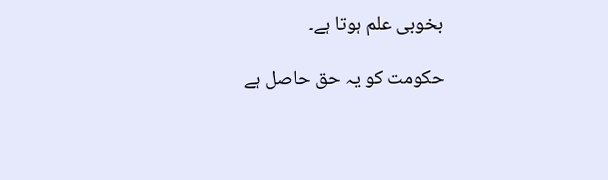بخوبی علم ہوتا ہے۔

حکومت کو یہ حق حاصل ہے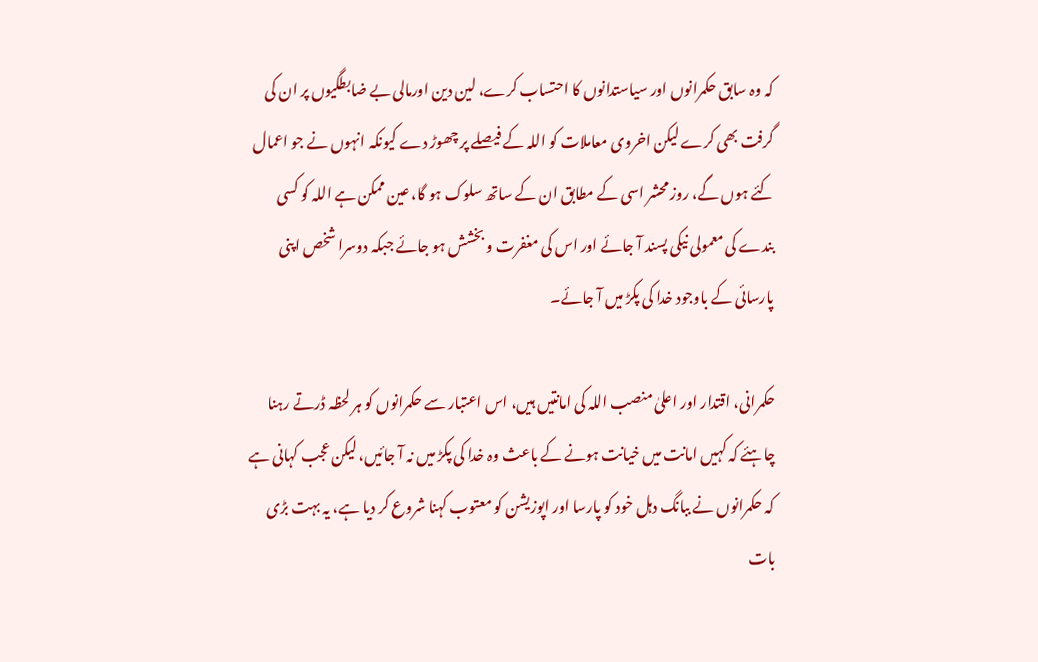کہ وہ سابق حکمرانوں اور سیاستدانوں کا احتساب کرے، لین دین اورمالی بے ضابطگیوں پر ان کی گرفت بھی کرے لیکن اخروی معاملات کو اللہ کے فیصلے پر چھوڑ دے کیونکہ انہوں نے جو اعمال کئے ہوں گے، روز محشر اسی کے مطابق ان کے ساتھ سلوک ہو گا، عین ممکن ہے اللہ کو کسی بندے کی معمولی نیکی پسند آ جائے اور اس کی مغفرت و بخشش ہو جائے جبکہ دوسرا شخص اپنی پارسائی کے باوجود خدا کی پکڑ میں آ جائے۔

حکمرانی، اقتدار اور اعلیٰ منصب اللہ کی امانتیں ہیں، اس اعتبار سے حکمرانوں کو ہر لحظہ ڈرتے رہنا چاہئے کہ کہیں امانت میں خیانت ہونے کے باعث وہ خدا کی پکڑ میں نہ آ جائیں، لیکن عجب کہانی ہے کہ حکمرانوں نے ببانگ دہل خود کو پارسا اور اپوزیشن کو معتوب کہنا شروع کر دیا ہے، یہ بہت بڑی بات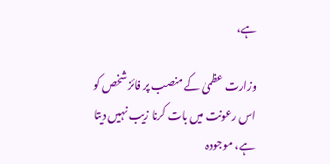ہے،

وزارت عظمیٰ کے منصب پر فائز شخص کو اس رعونت میں بات کرنا زیب نہیں دیتا ہے، موجودہ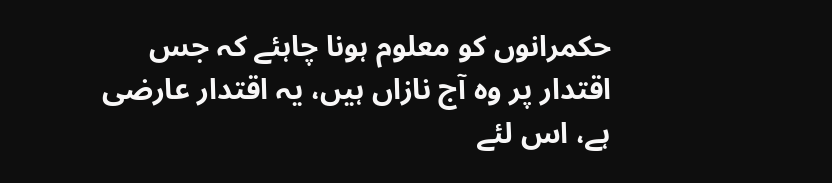حکمرانوں کو معلوم ہونا چاہئے کہ جس اقتدار پر وہ آج نازاں ہیں، یہ اقتدار عارضی ہے، اس لئے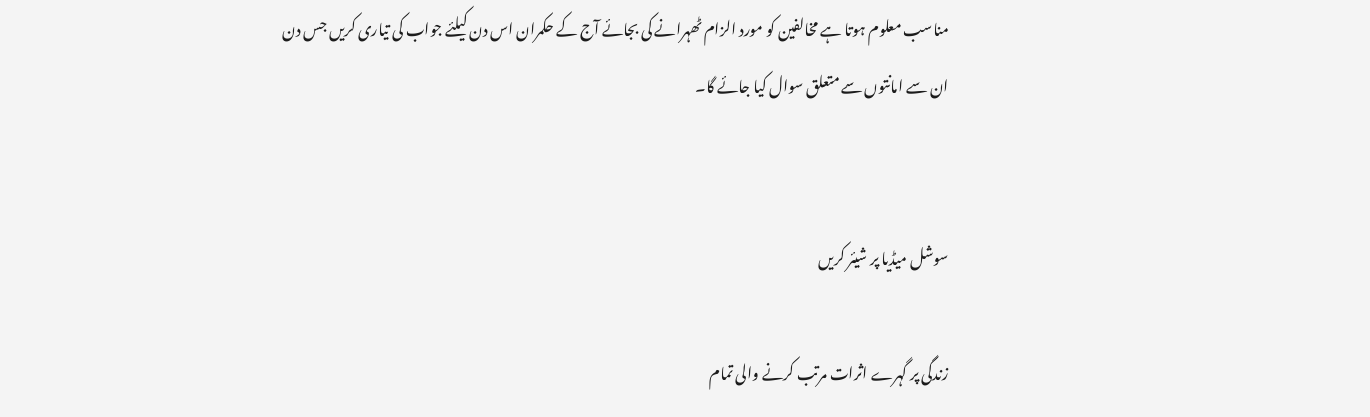مناسب معلوم ہوتا ہے مخالفین کو مورد الزام ٹھہرانے کی بجائے آج کے حکمران اس دن کیلئے جواب کی تیاری کریں جس دن ان سے امانتوں سے متعلق سوال کیا جائے گا۔


سوشل میڈیا پر شیئر کریں

زندگی پر گہرے اثرات مرتب کرنے والی تمام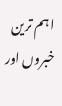اہم ترین خبروں اور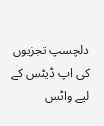دلچسپ تجزیوں کی اپ ڈیٹس کے لیے واٹس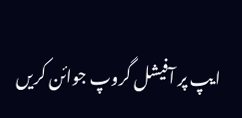ایپ پر آفیشل گروپ جوائن کریں